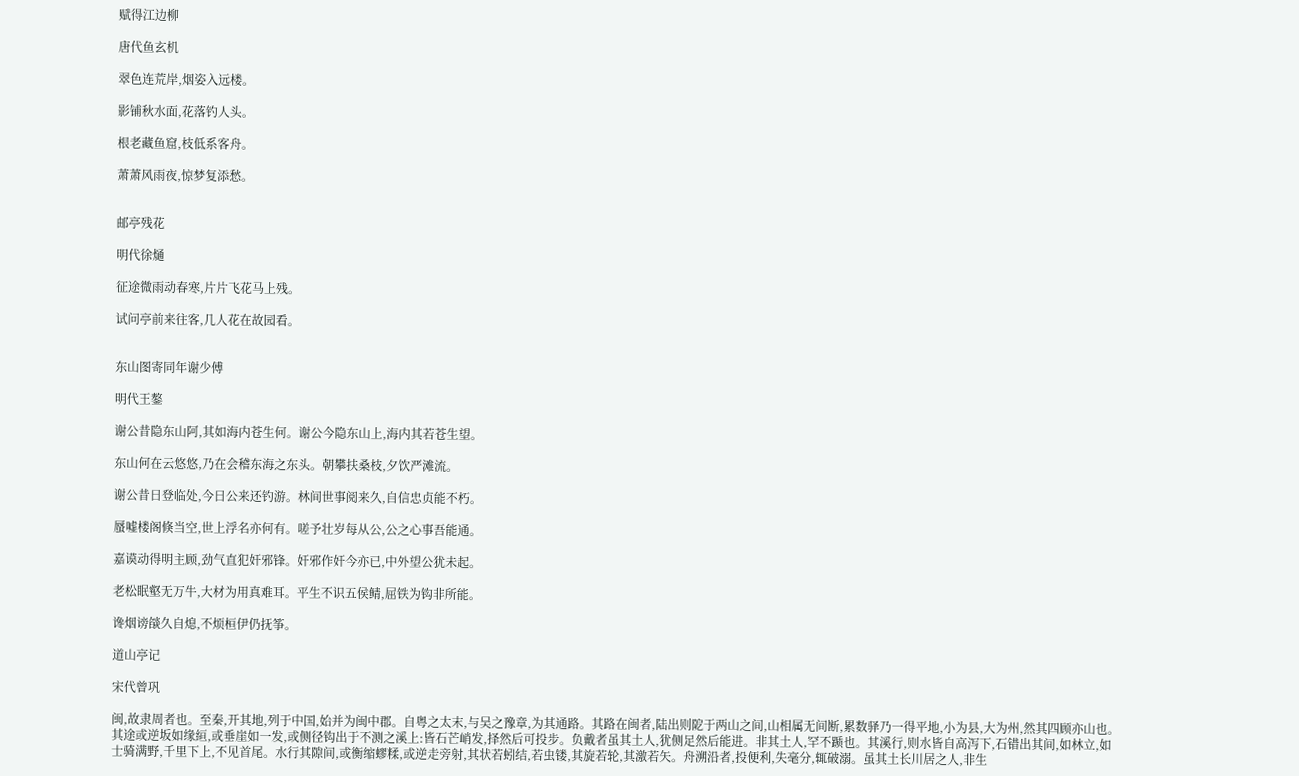赋得江边柳

唐代鱼玄机

翠色连荒岸,烟姿入远楼。

影铺秋水面,花落钓人头。

根老藏鱼窟,枝低系客舟。

萧萧风雨夜,惊梦复添愁。


邮亭残花

明代徐熥

征途微雨动春寒,片片飞花马上残。

试问亭前来往客,几人花在故园看。


东山图寄同年谢少傅

明代王鏊

谢公昔隐东山阿,其如海内苍生何。谢公今隐东山上,海内其若苍生望。

东山何在云悠悠,乃在会稽东海之东头。朝攀扶桑枝,夕饮严滩流。

谢公昔日登临处,今日公来还钓游。林间世事阅来久,自信忠贞能不朽。

蜃嘘楼阁倏当空,世上浮名亦何有。嗟予壮岁每从公,公之心事吾能通。

嘉谟动得明主顾,劲气直犯奸邪锋。奸邪作奸今亦已,中外望公犹未起。

老松眠壑无万牛,大材为用真难耳。平生不识五侯鲭,屈铁为钩非所能。

谗烟谤燄久自熄,不烦桓伊仍抚筝。

道山亭记

宋代曾巩

闽,故隶周者也。至秦,开其地,列于中国,始并为闽中郡。自粤之太末,与吴之豫章,为其通路。其路在闽者,陆出则阸于两山之间,山相属无间断,累数驿乃一得平地,小为县,大为州,然其四顾亦山也。其途或逆坂如缘絙,或垂崖如一发,或侧径钩出于不测之溪上:皆石芒峭发,择然后可投步。负戴者虽其土人,犹侧足然后能进。非其土人,罕不踬也。其溪行,则水皆自高泻下,石错出其间,如林立,如士骑满野,千里下上,不见首尾。水行其隙间,或衡缩蟉糅,或逆走旁射,其状若蚓结,若虫镂,其旋若轮,其激若矢。舟溯沿者,投便利,失毫分,辄破溺。虽其土长川居之人,非生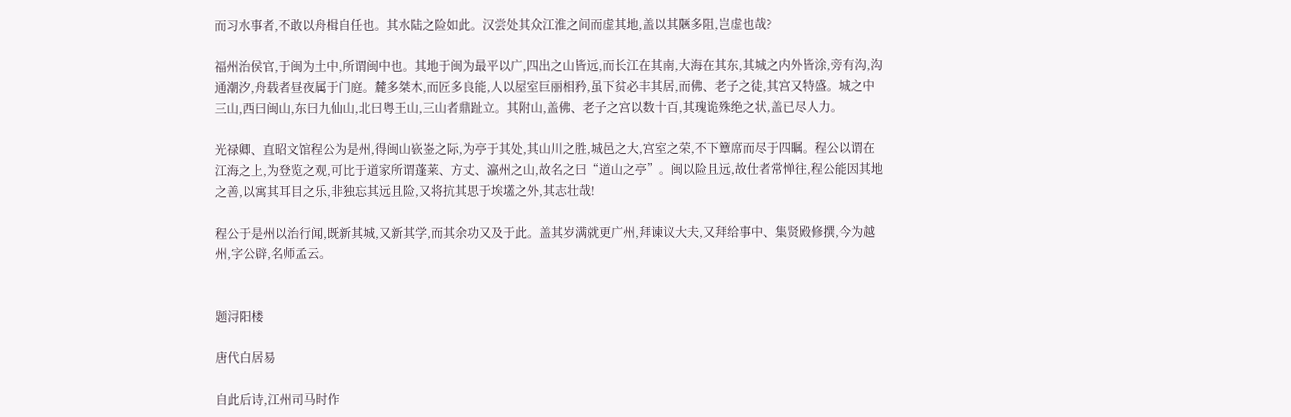而习水事者,不敢以舟楫自任也。其水陆之险如此。汉尝处其众江淮之间而虚其地,盖以其陿多阻,岂虚也哉?

福州治侯官,于闽为土中,所谓闽中也。其地于闽为最平以广,四出之山皆远,而长江在其南,大海在其东,其城之内外皆涂,旁有沟,沟通潮汐,舟载者昼夜属于门庭。麓多桀木,而匠多良能,人以屋室巨丽相矜,虽下贫必丰其居,而佛、老子之徒,其宫又特盛。城之中三山,西曰闽山,东曰九仙山,北曰粤王山,三山者鼎趾立。其附山,盖佛、老子之宫以数十百,其瑰诡殊绝之状,盖已尽人力。

光禄卿、直昭文馆程公为是州,得闽山嵚崟之际,为亭于其处,其山川之胜,城邑之大,宫室之荣,不下簟席而尽于四瞩。程公以谓在江海之上,为登览之观,可比于道家所谓蓬莱、方丈、瀛州之山,故名之曰“道山之亭”。闽以险且远,故仕者常惮往,程公能因其地之善,以寓其耳目之乐,非独忘其远且险,又将抗其思于埃壒之外,其志壮哉!

程公于是州以治行闻,既新其城,又新其学,而其余功又及于此。盖其岁满就更广州,拜谏议大夫,又拜给事中、集贤殿修撰,今为越州,字公辟,名师孟云。


题浔阳楼

唐代白居易

自此后诗,江州司马时作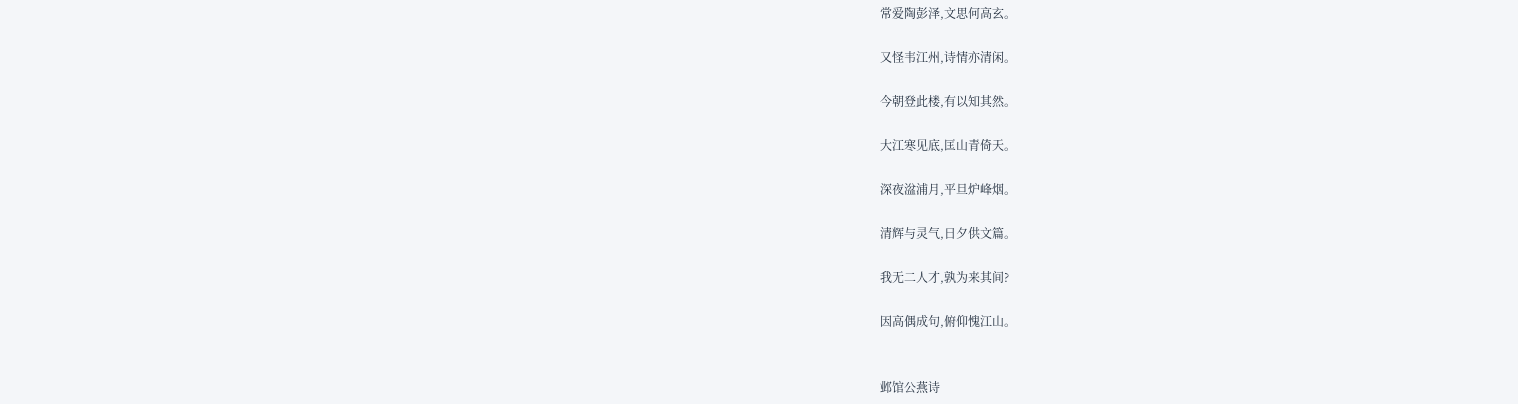常爱陶彭泽,文思何高玄。

又怪韦江州,诗情亦清闲。

今朝登此楼,有以知其然。

大江寒见底,匡山青倚天。

深夜湓浦月,平旦炉峰烟。

清辉与灵气,日夕供文篇。

我无二人才,孰为来其间?

因高偶成句,俯仰愧江山。


邺馆公燕诗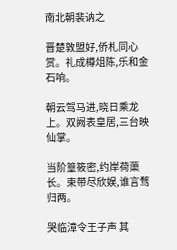南北朝裴讷之

晋楚敦盟好,侨札同心赏。礼成樽俎陈,乐和金石响。

朝云驾马进,晓日乘龙上。双阙表皇居,三台映仙掌。

当阶篁筱密,约岸荷蕖长。束带尽欣娱,谁言骛归两。

哭临漳令王子声 其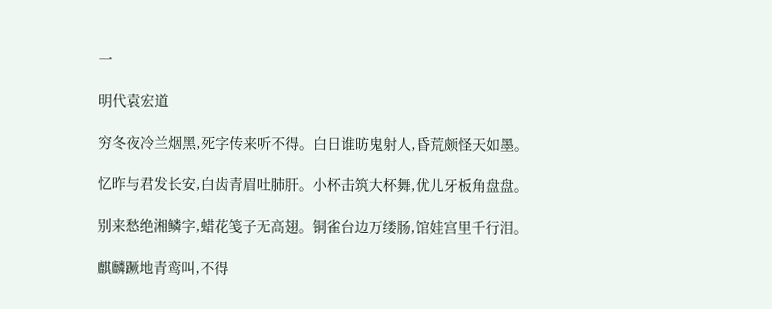一

明代袁宏道

穷冬夜冷兰烟黑,死字传来听不得。白日谁昉鬼射人,昏荒颇怪天如墨。

忆昨与君发长安,白齿青眉吐肺肝。小杯击筑大杯舞,优儿牙板角盘盘。

别来愁绝湘鳞字,蜡花笺子无高翅。铜雀台边万缕肠,馆娃宫里千行泪。

麒麟蹶地青鸾叫,不得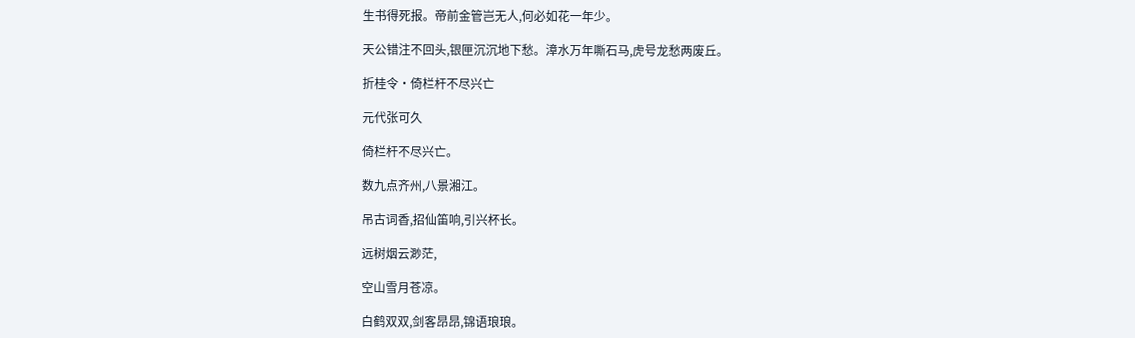生书得死报。帝前金管岂无人,何必如花一年少。

天公错注不回头,银匣沉沉地下愁。漳水万年嘶石马,虎号龙愁两废丘。

折桂令·倚栏杆不尽兴亡

元代张可久

倚栏杆不尽兴亡。

数九点齐州,八景湘江。

吊古词香,招仙笛响,引兴杯长。

远树烟云渺茫,

空山雪月苍凉。

白鹤双双,剑客昂昂,锦语琅琅。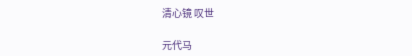清心镜 叹世

元代马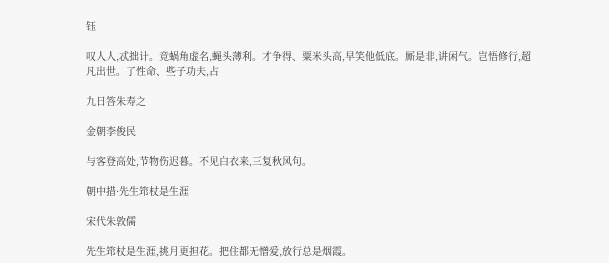钰

叹人人,忒拙计。竞蜗角虚名,蝇头薄利。才争得、粟米头高,早笑他低底。厮是非,讲闲气。岂悟修行,超凡出世。了性命、些子功夫,占

九日答朱寿之

金朝李俊民

与客登高处,节物伤迟暮。不见白衣来,三复秋风句。

朝中措·先生筇杖是生涯

宋代朱敦儒

先生筇杖是生涯,挑月更担花。把住都无憎爱,放行总是烟霞。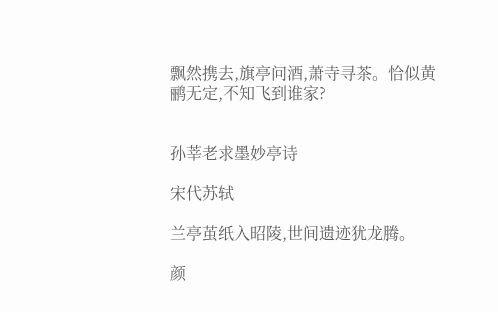飘然携去,旗亭问酒,萧寺寻茶。恰似黄鹂无定,不知飞到谁家?


孙莘老求墨妙亭诗

宋代苏轼

兰亭茧纸入昭陵,世间遗迹犹龙腾。

颜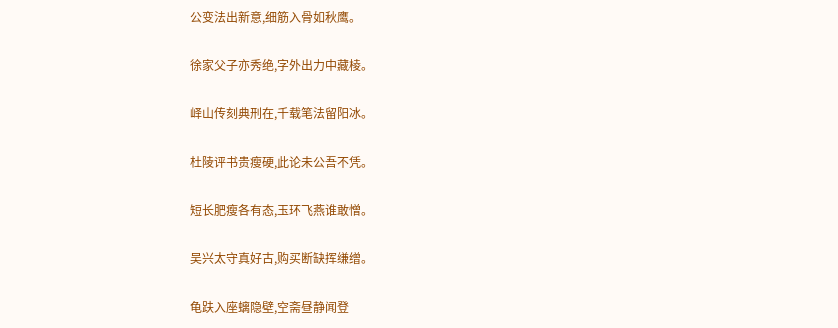公变法出新意,细筋入骨如秋鹰。

徐家父子亦秀绝,字外出力中藏棱。

峄山传刻典刑在,千载笔法留阳冰。

杜陵评书贵瘦硬,此论未公吾不凭。

短长肥瘦各有态,玉环飞燕谁敢憎。

吴兴太守真好古,购买断缺挥缣缯。

龟趺入座螭隐壁,空斋昼静闻登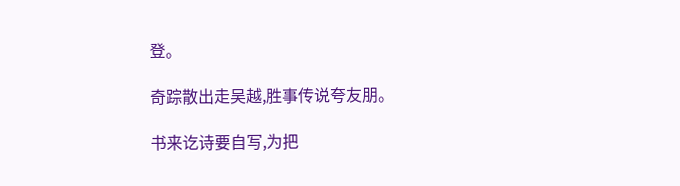登。

奇踪散出走吴越,胜事传说夸友朋。

书来讫诗要自写,为把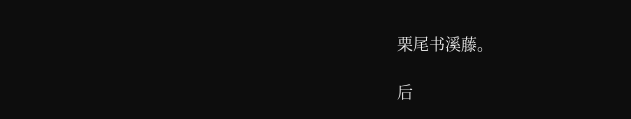栗尾书溪藤。

后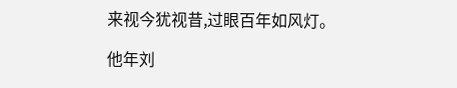来视今犹视昔,过眼百年如风灯。

他年刘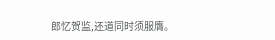郎忆贺监,还道同时须服膺。